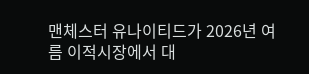맨체스터 유나이티드가 2026년 여름 이적시장에서 대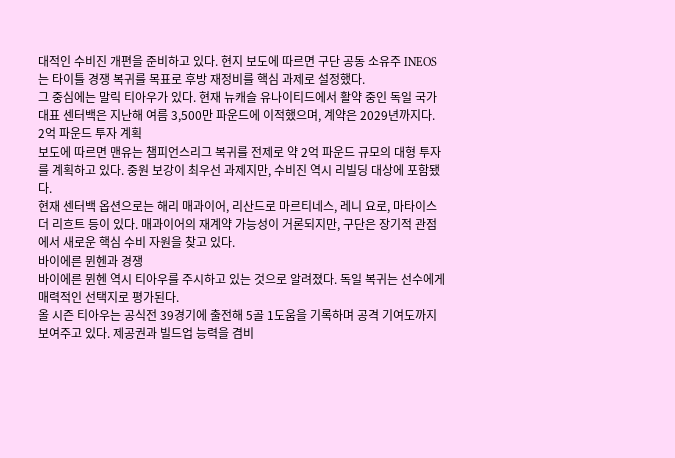대적인 수비진 개편을 준비하고 있다. 현지 보도에 따르면 구단 공동 소유주 INEOS는 타이틀 경쟁 복귀를 목표로 후방 재정비를 핵심 과제로 설정했다.
그 중심에는 말릭 티아우가 있다. 현재 뉴캐슬 유나이티드에서 활약 중인 독일 국가대표 센터백은 지난해 여름 3,500만 파운드에 이적했으며, 계약은 2029년까지다.
2억 파운드 투자 계획
보도에 따르면 맨유는 챔피언스리그 복귀를 전제로 약 2억 파운드 규모의 대형 투자를 계획하고 있다. 중원 보강이 최우선 과제지만, 수비진 역시 리빌딩 대상에 포함됐다.
현재 센터백 옵션으로는 해리 매과이어, 리산드로 마르티네스, 레니 요로, 마타이스 더 리흐트 등이 있다. 매과이어의 재계약 가능성이 거론되지만, 구단은 장기적 관점에서 새로운 핵심 수비 자원을 찾고 있다.
바이에른 뮌헨과 경쟁
바이에른 뮌헨 역시 티아우를 주시하고 있는 것으로 알려졌다. 독일 복귀는 선수에게 매력적인 선택지로 평가된다.
올 시즌 티아우는 공식전 39경기에 출전해 5골 1도움을 기록하며 공격 기여도까지 보여주고 있다. 제공권과 빌드업 능력을 겸비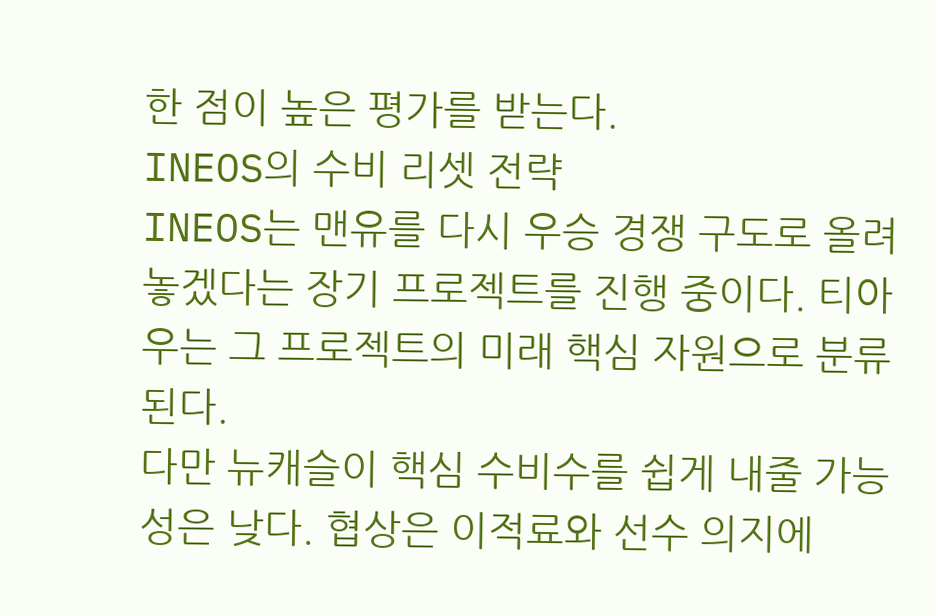한 점이 높은 평가를 받는다.
INEOS의 수비 리셋 전략
INEOS는 맨유를 다시 우승 경쟁 구도로 올려놓겠다는 장기 프로젝트를 진행 중이다. 티아우는 그 프로젝트의 미래 핵심 자원으로 분류된다.
다만 뉴캐슬이 핵심 수비수를 쉽게 내줄 가능성은 낮다. 협상은 이적료와 선수 의지에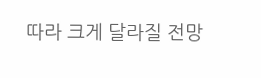따라 크게 달라질 전망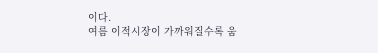이다.
여름 이적시장이 가까워질수록 움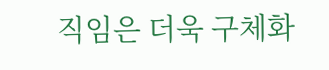직임은 더욱 구체화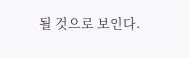될 것으로 보인다.